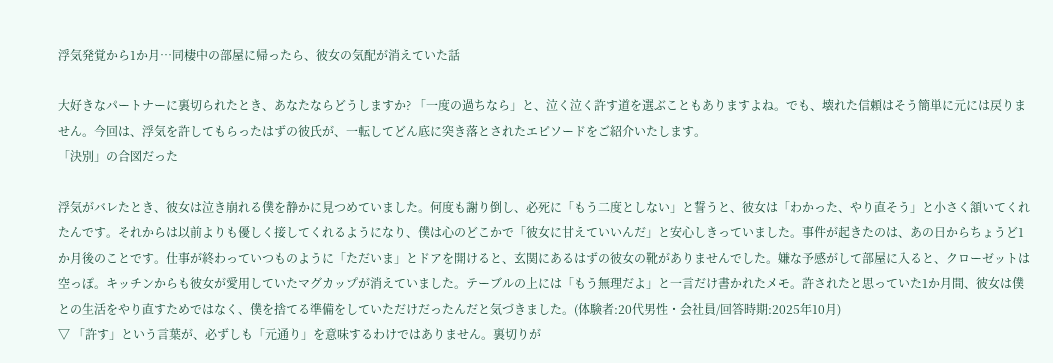浮気発覚から1か月…同棲中の部屋に帰ったら、彼女の気配が消えていた話

大好きなパートナーに裏切られたとき、あなたならどうしますか? 「一度の過ちなら」と、泣く泣く許す道を選ぶこともありますよね。でも、壊れた信頼はそう簡単に元には戻りません。今回は、浮気を許してもらったはずの彼氏が、一転してどん底に突き落とされたエピソードをご紹介いたします。
「決別」の合図だった

浮気がバレたとき、彼女は泣き崩れる僕を静かに見つめていました。何度も謝り倒し、必死に「もう二度としない」と誓うと、彼女は「わかった、やり直そう」と小さく頷いてくれたんです。それからは以前よりも優しく接してくれるようになり、僕は心のどこかで「彼女に甘えていいんだ」と安心しきっていました。事件が起きたのは、あの日からちょうど1か月後のことです。仕事が終わっていつものように「ただいま」とドアを開けると、玄関にあるはずの彼女の靴がありませんでした。嫌な予感がして部屋に入ると、クローゼットは空っぽ。キッチンからも彼女が愛用していたマグカップが消えていました。テーブルの上には「もう無理だよ」と一言だけ書かれたメモ。許されたと思っていた1か月間、彼女は僕との生活をやり直すためではなく、僕を捨てる準備をしていただけだったんだと気づきました。(体験者:20代男性・会社員/回答時期:2025年10月)
▽ 「許す」という言葉が、必ずしも「元通り」を意味するわけではありません。裏切りが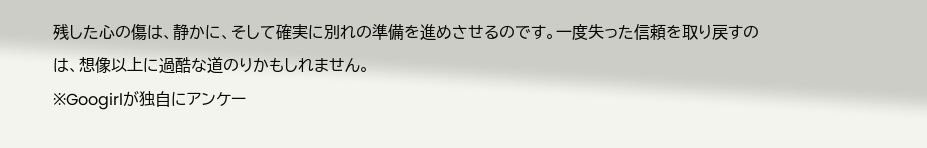残した心の傷は、静かに、そして確実に別れの準備を進めさせるのです。一度失った信頼を取り戻すのは、想像以上に過酷な道のりかもしれません。
※Googirlが独自にアンケー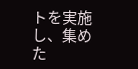トを実施し、集めた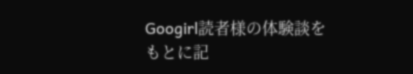Googirl読者様の体験談をもとに記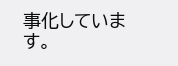事化しています。